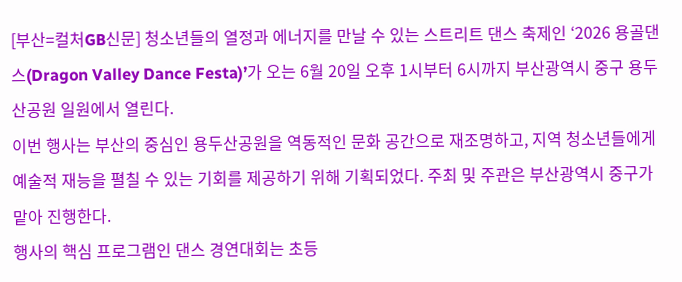[부산=컬처GB신문] 청소년들의 열정과 에너지를 만날 수 있는 스트리트 댄스 축제인 ‘2026 용골댄스(Dragon Valley Dance Festa)’가 오는 6월 20일 오후 1시부터 6시까지 부산광역시 중구 용두산공원 일원에서 열린다.
이번 행사는 부산의 중심인 용두산공원을 역동적인 문화 공간으로 재조명하고, 지역 청소년들에게 예술적 재능을 펼칠 수 있는 기회를 제공하기 위해 기획되었다. 주최 및 주관은 부산광역시 중구가 맡아 진행한다.
행사의 핵심 프로그램인 댄스 경연대회는 초등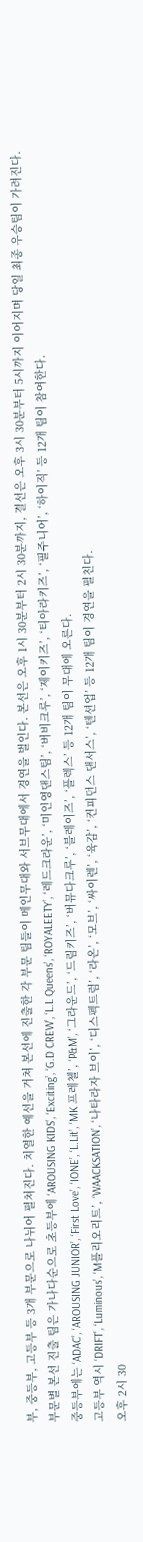부, 중등부, 고등부 등 3개 부문으로 나뉘어 펼쳐진다. 치열한 예선을 거쳐 본선에 진출한 각 부문 팀들이 메인무대와 서브무대에서 경연을 벌인다. 본선은 오후 1시 30분부터 2시 30분까지, 결선은 오후 3시 30분부터 5시까지 이어지며 당일 최종 우승팀이 가려진다.
부문별 본선 진출 팀은 가나다순으로 초등부에 ‘AROUSING KIDS’, ‘Exciting’, ‘G.D CREW’, ‘L.L Queens’, ‘ROYALEETY’, ‘레드크라운’, ‘미인영댄스팀’, ‘버비크루’, ‘제이키즈’, ‘티아라키즈’, ‘필주니어’, ‘하이직’ 등 12개 팀이 참여한다.
중등부에는 ‘ADAC’, ‘AROUSING JUNIOR’, ‘First Love’, ‘IONE’, ‘L.Lit’, ‘MK 프레첼’, ‘P&M’, ‘그라운드’, ‘드림키즈’, ‘버뮤다크루’, ‘블레이즈’, ‘플렉스’ 등 12개 팀이 무대에 오른다.
고등부 역시 ‘DRIFT’, ‘Luminous’, ‘M플리오리트’, ‘WAACKSATION’, ‘나타라자 브이’, ‘디스펙트럼’, ‘라온’, ‘모브’, ‘싸이렌’, ‘육감’, ‘컨피던스 댄서스’, ‘텐션업’ 등 12개 팀이 경연을 펼친다.
오후 2시 30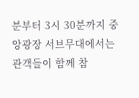분부터 3시 30분까지 중앙광장 서브무대에서는 관객들이 함께 참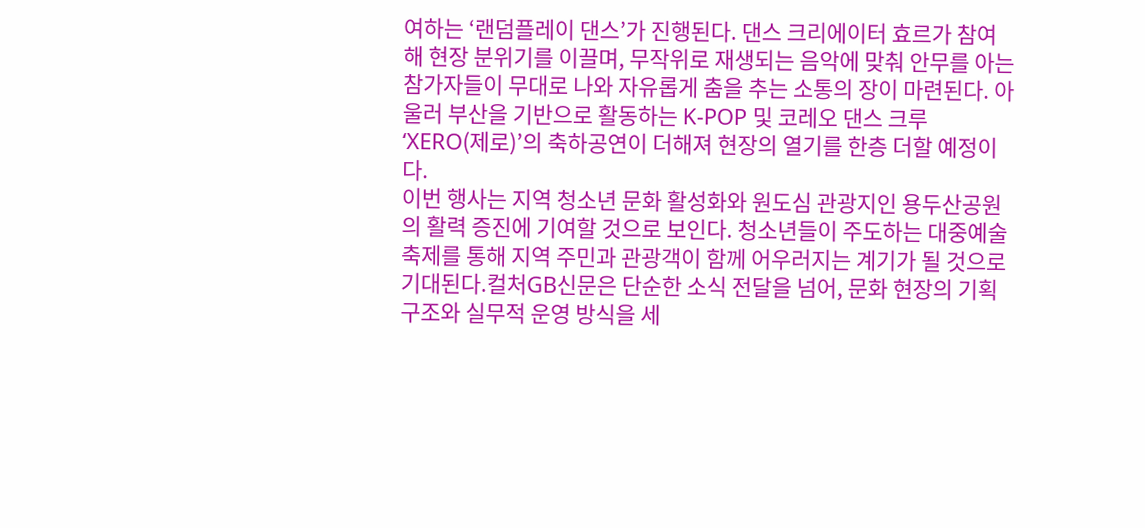여하는 ‘랜덤플레이 댄스’가 진행된다. 댄스 크리에이터 효르가 참여해 현장 분위기를 이끌며, 무작위로 재생되는 음악에 맞춰 안무를 아는 참가자들이 무대로 나와 자유롭게 춤을 추는 소통의 장이 마련된다. 아울러 부산을 기반으로 활동하는 K-POP 및 코레오 댄스 크루 ‘XERO(제로)’의 축하공연이 더해져 현장의 열기를 한층 더할 예정이다.
이번 행사는 지역 청소년 문화 활성화와 원도심 관광지인 용두산공원의 활력 증진에 기여할 것으로 보인다. 청소년들이 주도하는 대중예술 축제를 통해 지역 주민과 관광객이 함께 어우러지는 계기가 될 것으로 기대된다.컬처GB신문은 단순한 소식 전달을 넘어, 문화 현장의 기획 구조와 실무적 운영 방식을 세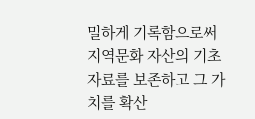밀하게 기록함으로써 지역문화 자산의 기초 자료를 보존하고 그 가치를 확산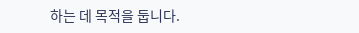하는 데 목적을 둡니다.